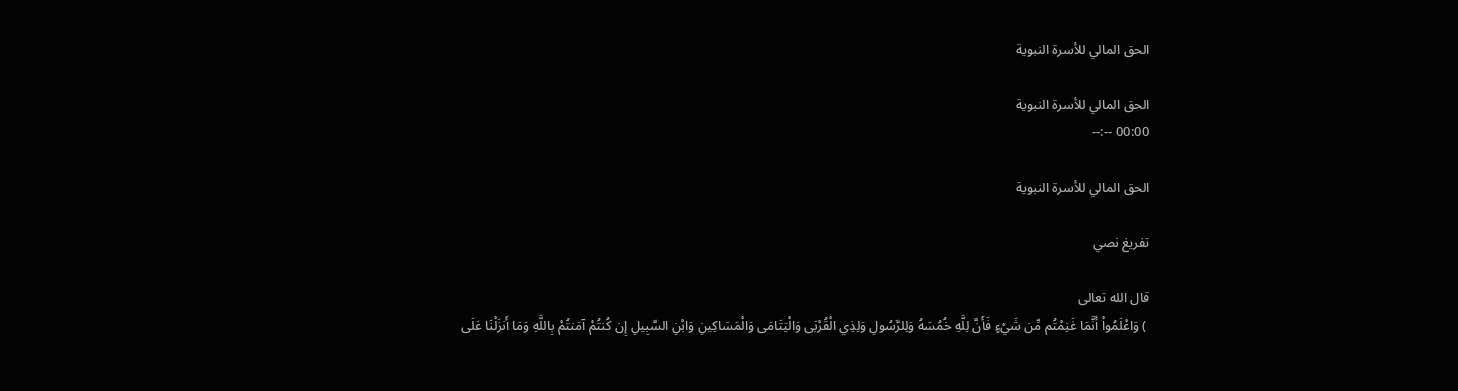الحق المالي للأسرة النبوية

الحق المالي للأسرة النبوية
00:00 --:--

الحق المالي للأسرة النبوية

تفريغ نصي

قال الله تعالى
 ) وَاعْلَمُواْ أَنَّمَا غَنِمْتُم مِّن شَيْءٍ فَأَنَّ لِلَّهِ خُمُسَهُ وَلِلرَّسُولِ وَلِذِي الْقُرْبَى وَالْيَتَامَى وَالْمَسَاكِينِ وَابْنِ السَّبِيلِ إِن كُنتُمْ آمَنتُمْ بِاللَّهِ وَمَا أَنزَلْنَا عَلَى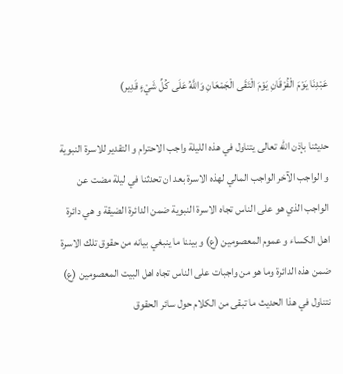عَبْدِنَا يَوْمَ الْفُرْقَانِ يَوْمَ الْتَقَى الْجَمْعَانِ وَاللَّهُ عَلَى كُلِّ شَيْءٍ قَدِير)

حديثنا بإذن الله تعالى يتناول في هذه الليلة واجب الاحترام و التقدير للاسرة النبوية و الواجب الآخر الواجب المالي لهذه الاسرة بعد ان تحدثنا في ليلة مضت عن الواجب الذي هو على الناس تجاه الاسرة النبوية ضمن الدائرة الضيقة و هي دائرة اهل الكساء و عموم المعصومين (ع) و بيننا ما ينبغي بيانه من حقوق تلك الاسرة ضمن هذه الدائرة وما هو من واجبات على الناس تجاه اهل البيت المعصومين (ع) نتناول في هذا الحديث ما تبقى من الكلام حول سائر الحقوق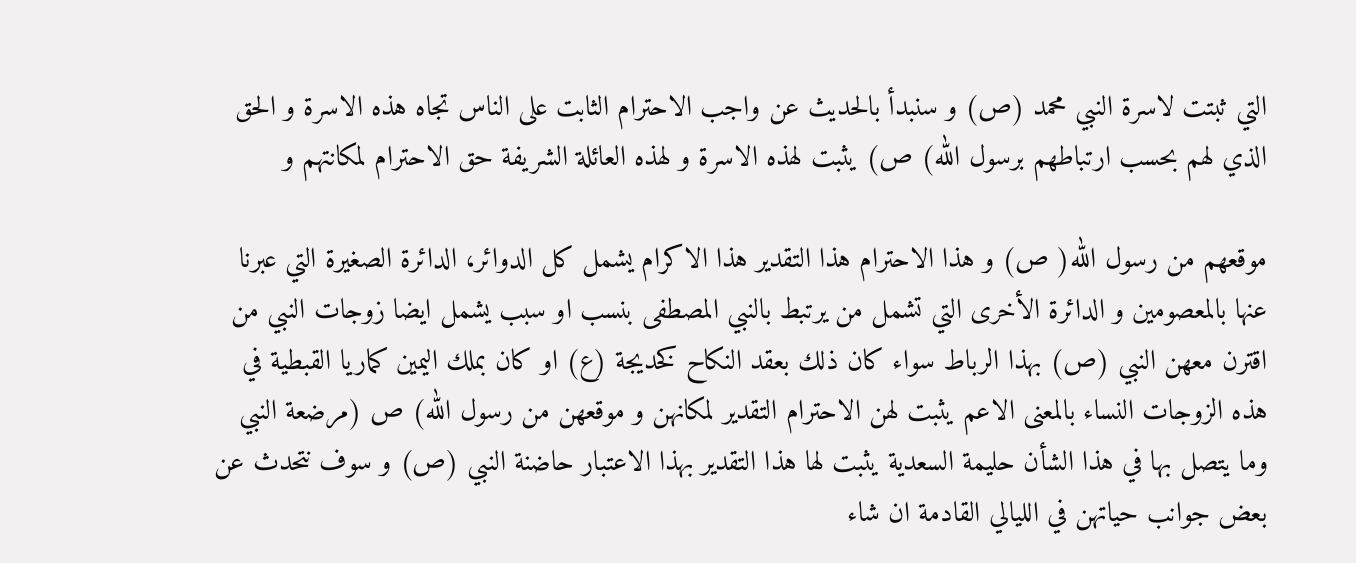التي ثبتت لاسرة النبي محمد (ص) و سنبدأ بالحديث عن واجب الاحترام الثابت على الناس تجاه هذه الاسرة و الحق الذي لهم بحسب ارتباطهم برسول الله) ص) يثبت لهذه الاسرة و لهذه العائلة الشريفة حق الاحترام لمكانتهم و

موقعهم من رسول الله( ص) و هذا الاحترام هذا التقدير هذا الاكرام يشمل كل الدوائر، الدائرة الصغيرة التي عبرنا عنها بالمعصومين و الدائرة الأخرى التي تشمل من يرتبط بالنبي المصطفى بنسب او سبب يشمل ايضا زوجات النبي من اقترن معهن النبي (ص) بهذا الرباط سواء كان ذلك بعقد النكاح كخديجة (ع) او كان بملك اليمين كماريا القبطية في هذه الزوجات النساء بالمعنى الاعم يثبت لهن الاحترام التقدير لمكانهن و موقعهن من رسول الله) ص (مرضعة النبي وما يتصل بها في هذا الشأن حليمة السعدية يثبت لها هذا التقدير بهذا الاعتبار حاضنة النبي (ص) و سوف نتحدث عن بعض جوانب حياتهن في الليالي القادمة ان شاء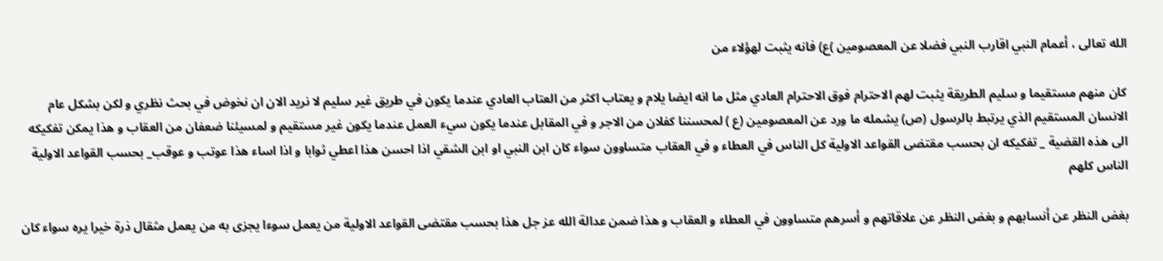الله تعالى ، أعمام النبي اقارب النبي فضلا عن المعصومين )ع) فانه يثبت لهؤلاء من

كان منهم مستقيما و سليم الطريقة يثبت لهم الاحترام فوق الاحترام العادي مثل ما انه ايضا يلام و يعتاب اكثر من العتاب العادي عندما يكون في طريق غير سليم لا نريد الان ان نخوض في بحث نظري و لكن بشكل عام الانسان المستقيم الذي يرتبط بالرسول (ص) يشمله ما ورد عن المعصومين (ع ) لمحسننا كفلان من الاجر و في المقابل عندما يكون سيء العمل عندما يكون غير مستقيم و لمسيئنا ضعفان من العقاب و هذا يمكن تفكيكه الى هذه القضية _ تفكيكه ان بحسب مقتضى القواعد الاولية كل الناس في العطاء و في العقاب متساوون سواء كان ابن النبي او ابن الشقي اذا احسن هذا اعطي ثوابا و اذا اساء هذا عوتب و عوقب_ بحسب القواعد الاولية الناس كلهم

بغض النظر عن أنسابهم و بغض النظر عن علاقاتهم و أسرهم متساوون في العطاء و العقاب و هذا ضمن عدالة الله عز جل هذا بحسب مقتضى القواعد الاولية من يعمل سوءا يجزى به من يعمل مثقال ذرة خيرا يره سواء كان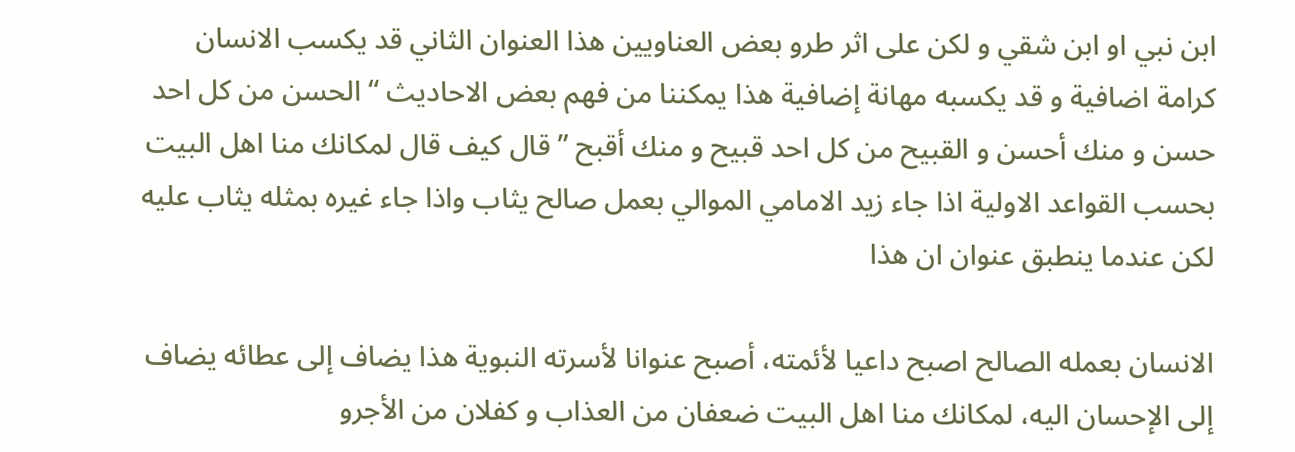ابن نبي او ابن شقي و لكن على اثر طرو بعض العناويين هذا العنوان الثاني قد يكسب الانسان كرامة اضافية و قد يكسبه مهانة إضافية هذا يمكننا من فهم بعض الاحاديث “الحسن من كل احد حسن و منك أحسن و القبيح من كل احد قبيح و منك أقبح ” قال كيف قال لمكانك منا اهل البيت بحسب القواعد الاولية اذا جاء زيد الامامي الموالي بعمل صالح يثاب واذا جاء غيره بمثله يثاب عليه لكن عندما ينطبق عنوان ان هذا

الانسان بعمله الصالح اصبح داعيا لأئمته، أصبح عنوانا لأسرته النبوية هذا يضاف إلى عطائه يضاف إلى الإحسان اليه، لمكانك منا اهل البيت ضعفان من العذاب و كفلان من الأجرو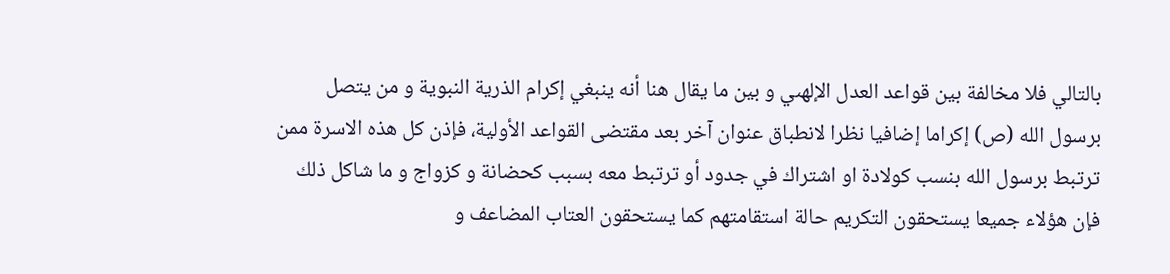بالتالي فلا مخالفة بين قواعد العدل الإلهىي و بين ما يقال هنا أنه ينبغي إكرام الذرية النبوية و من يتصل برسول الله (ص) إكراما إضافيا نظرا لانطباق عنوان آخر بعد مقتضى القواعد الأولية، فإذن كل هذه الاسرة ممن ترتبط برسول الله بنسب كولادة او اشتراك في جدود أو ترتبط معه بسبب كحضانة و كزواج و ما شاكل ذلك فإن هؤلاء جميعا يستحقون التكريم حالة استقامتهم كما يستحقون العتاب المضاعف و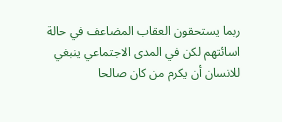ربما يستحقون العقاب المضاعف في حالة اسائتهم لكن في المدى الاجتماعي ينبغي للانسان أن يكرم من كان صالحا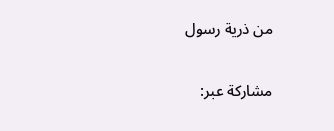من ذرية رسول

مشاركة عبر: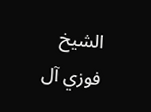الشيخ فوزي آل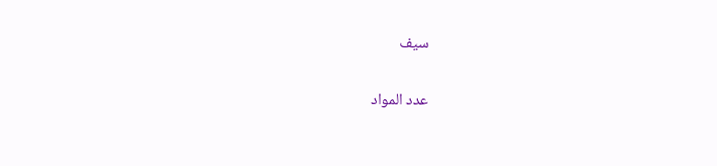سيف

عدد المواد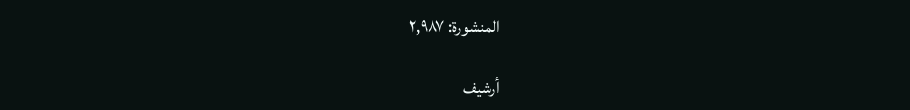المنشورة: ٢,٩٨٧

أرشيف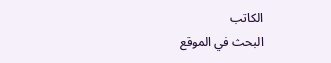الكاتب
البحث في الموقع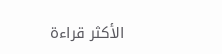الأكثر قراءة